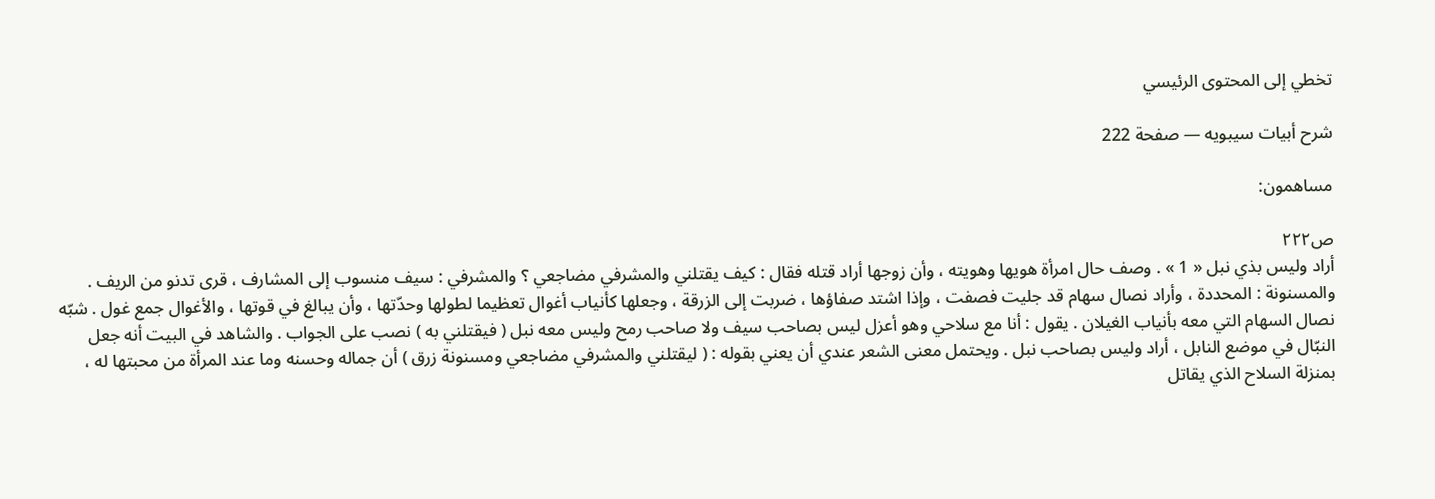تخطي إلى المحتوى الرئيسي

شرح أبيات سيبويه — صفحة 222

مساهمون:

ص٢٢٢
أراد وليس بذي نبل « 1 » . وصف حال امرأة هويها وهويته ، وأن زوجها أراد قتله فقال : كيف يقتلني والمشرفي مضاجعي ؟ والمشرفي : سيف منسوب إلى المشارف ، قرى تدنو من الريف . والمسنونة : المحددة ، وأراد نصال سهام قد جليت فصفت ، وإذا اشتد صفاؤها ، ضربت إلى الزرقة ، وجعلها كأنياب أغوال تعظيما لطولها وحدّتها ، وأن يبالغ في قوتها ، والأغوال جمع غول . شبّه نصال السهام التي معه بأنياب الغيلان . يقول : أنا مع سلاحي وهو أعزل ليس بصاحب سيف ولا صاحب رمح وليس معه نبل ( فيقتلني به ) نصب على الجواب . والشاهد في البيت أنه جعل النبّال في موضع النابل ، أراد وليس بصاحب نبل . ويحتمل معنى الشعر عندي أن يعني بقوله : ( ليقتلني والمشرفي مضاجعي ومسنونة زرق ) أن جماله وحسنه وما عند المرأة من محبتها له ، بمنزلة السلاح الذي يقاتل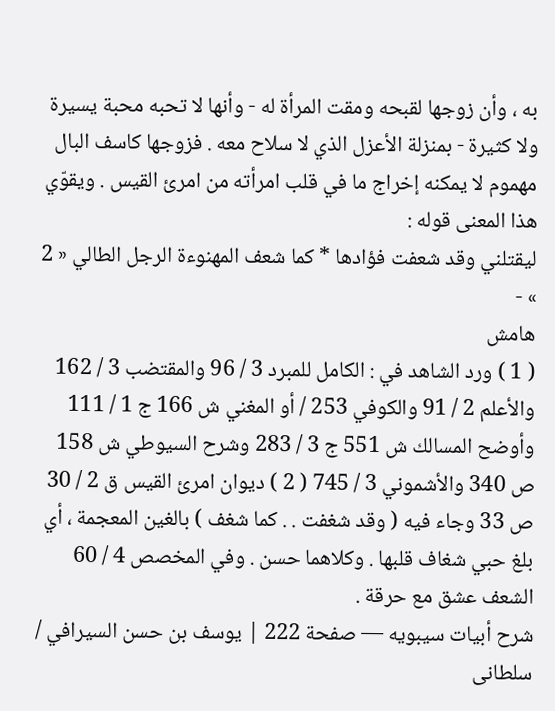به ، وأن زوجها لقبحه ومقت المرأة له - وأنها لا تحبه محبة يسيرة ولا كثيرة - بمنزلة الأعزل الذي لا سلاح معه . فزوجها كاسف البال مهموم لا يمكنه إخراج ما في قلب امرأته من امرئ القيس . ويقوّي هذا المعنى قوله :
ليقتلني وقد شعفت فؤادها * كما شعف المهنوءة الرجل الطالي « 2 » -
هامش
( 1 ) ورد الشاهد في : الكامل للمبرد 3 / 96 والمقتضب 3 / 162 والأعلم 2 / 91 والكوفي 253 / أو المغني ش 166 ج 1 / 111 وأوضح المسالك ش 551 ج 3 / 283 وشرح السيوطي ش 158 ص 340 والأشموني 3 / 745 ( 2 ) ديوان امرئ القيس ق 2 / 30 ص 33 وجاء فيه ( وقد شغفت . . كما شغف ) بالغين المعجمة ، أي بلغ حبي شغاف قلبها . وكلاهما حسن . وفي المخصص 4 / 60 الشعف عشق مع حرقة .
شرح أبيات سيبويه — صفحة 222 | يوسف بن حسن السيرافي / سلطانى